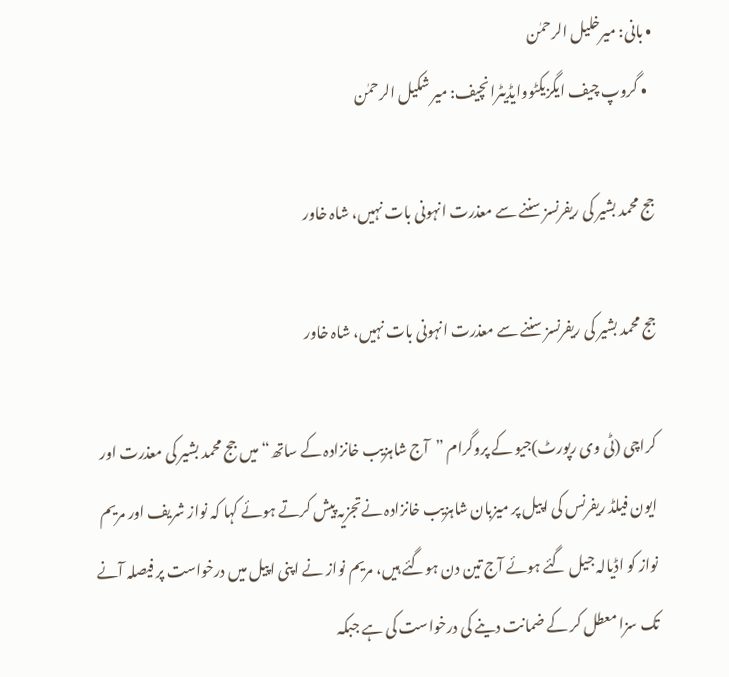• بانی: میرخلیل الرحمٰن
  • گروپ چیف ایگزیکٹووایڈیٹرانچیف: میر شکیل الرحمٰن

جج محمد بشیر کی ریفرنسز سننے سے معذرت انہونی بات نہیں، شاہ خاور

جج محمد بشیر کی ریفرنسز سننے سے معذرت انہونی بات نہیں، شاہ خاور

کراچی (ٹی وی رپورٹ)جیو کے پروگرام ”آج شاہزیب خانزادہ کے ساتھ“میں جج محمد بشیر کی معذرت اور ایون فیلڈ ریفرنس کی اپیل پر میزبان شاہزیب خانزادہ نےتجزیہ پیش کرتے ہوئے کہا کہ نواز شریف اور مریم نواز کو اڈیالہ جیل گئے ہوئے آج تین دن ہوگئے ہیں، مریم نواز نے اپنی اپیل میں درخواست پر فیصلہ آنے تک سزا معطل کر کے ضمانت دینے کی درخواست کی ہے جبکہ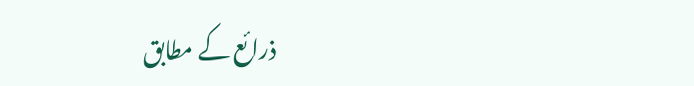ذرائع کے مطابق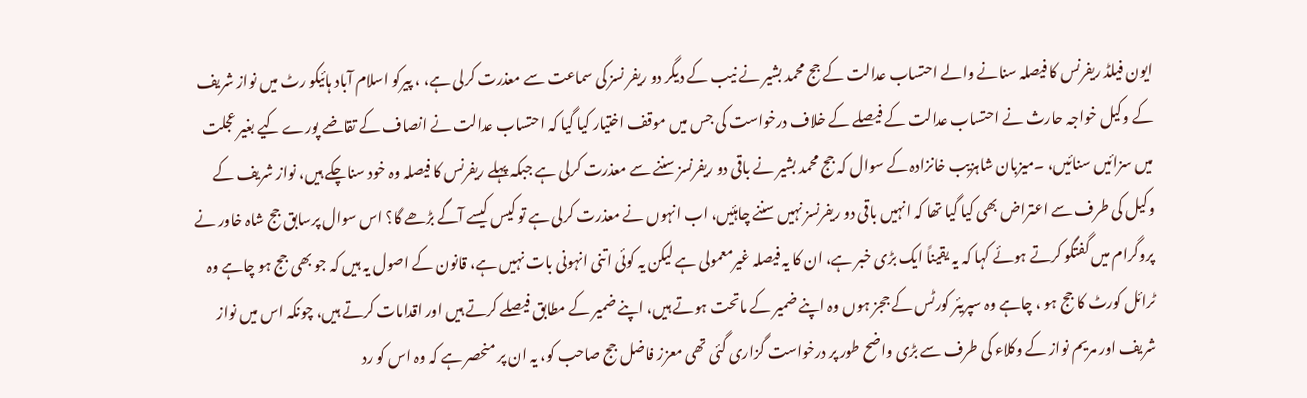ایون فیلڈ ریفرنس کا فیصلہ سنانے والے احتساب عدالت کے جج محمد بشیر نے نیب کے دیگر دو ریفر نسز کی سماعت سے معذرت کرلی ہے، ، پیرکو اسلام آباد ہائیکو رٹ میں نواز شریف کے وکیل خواجہ حارث نے احتساب عدالت کے فیصلے کے خلاف درخواست کی جس میں موقف اختیار کیا گیا کہ احتساب عدالت نے انصاف کے تقاضے پورے کیے بغیر عجلت میں سزائیں سنائیں، ۔میزبان شاہزیب خانزادہ کے سوال کہ جج محمد بشیر نے باقی دو ریفرنسز سننے سے معذرت کرلی ہے جبکہ پہلے ریفرنس کا فیصلہ وہ خود سناچکے ہیں، نواز شریف کے وکیل کی طرف سے اعتراض بھی کیا گیا تھا کہ انہیں باقی دو ریفرنسز نہیں سننے چاہئیں، اب انہوں نے معذرت کرلی ہے تو کیس کیسے آگے بڑھے گا؟ اس سوال پرسابق جج شاہ خاور نے پروگرام میں گفتگو کرتے ہوئے کہا کہ یہ یقیناً ایک بڑی خبر ہے، ان کا یہ فیصلہ غیرمعمولی ہے لیکن یہ کوئی اتنی انہونی بات نہیں ہے، قانون کے اصول یہ ہیں کہ جو بھی جج ہو چاہے وہ ٹرائل کورٹ کا جج ہو ، چاہے وہ سپریئر کورٹس کے ججز ہوں وہ اپنے ضمیر کے ماتحت ہوتے ہیں، اپنے ضمیر کے مطابق فیصلے کرتے ہیں اور اقدامات کرتے ہیں، چونکہ اس میں نواز شریف اور مریم نواز کے وکلاء کی طرف سے بڑی واضح طور پر درخواست گزاری گئی تھی معزز فاضل جج صاحب کو، یہ ان پر منحصر ہے کہ وہ اس کو رد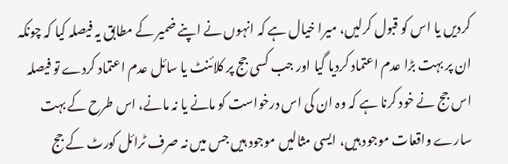کردیں یا اس کو قبول کرلیں، میرا خیال ہے کہ انہوں نے اپنے ضمیر کے مطابق یہ فیصلہ کیا کہ چونکہ ان پر بہت بڑا عدم اعتماد کردیا گیا اور جب کسی جج پر کلائنٹ یا سائل عدم اعتماد کردے تو فیصلہ اس جج نے خود کرنا ہے کہ وہ ان کی اس درخواست کو مانے یا نہ مانے، اس طرح کے بہت سارے واقعات موجود ہیں، ایسی مثالیں موجود ہیں جس میں نہ صرف ٹرائل کورٹ کے جج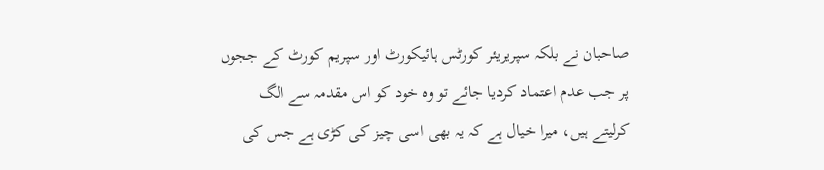صاحبان نے بلکہ سپریریئر کورٹس ہائیکورٹ اور سپریم کورٹ کے ججوں پر جب عدم اعتماد کردیا جائے تو وہ خود کو اس مقدمہ سے الگ کرلیتے ہیں، میرا خیال ہے کہ یہ بھی اسی چیز کی کڑی ہے جس کی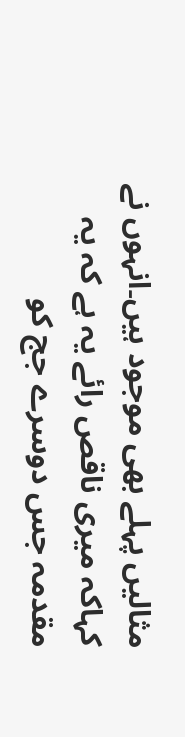مثالیں پہلے بھی موجود ہیں۔انہوں نے کہاکہ میری ناقص رائے یہ ہے کہ یہ مقدمہ جس دوسرے جج کو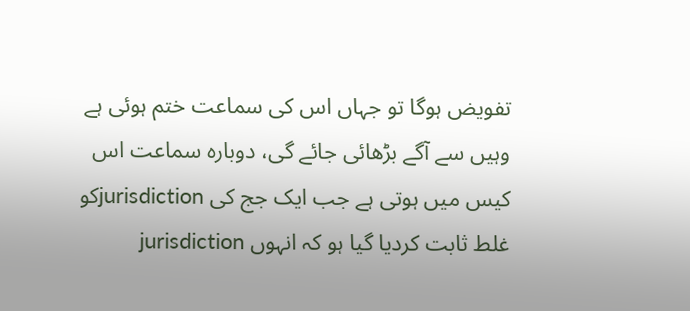تفویض ہوگا تو جہاں اس کی سماعت ختم ہوئی ہے وہیں سے آگے بڑھائی جائے گی، دوبارہ سماعت اس کیس میں ہوتی ہے جب ایک جج کی jurisdictionکو غلط ثابت کردیا گیا ہو کہ انہوں jurisdiction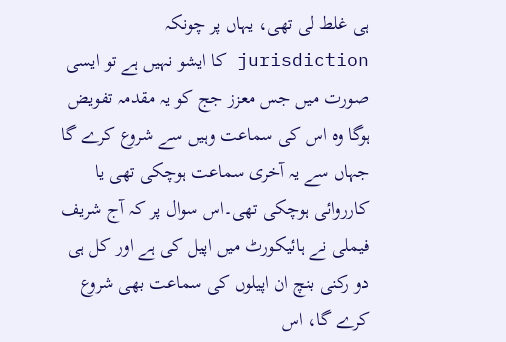ہی غلط لی تھی، یہاں پر چونکہ jurisdiction کا ایشو نہیں ہے تو ایسی صورت میں جس معزز جج کو یہ مقدمہ تفویض ہوگا وہ اس کی سماعت وہیں سے شروع کرے گا جہاں سے یہ آخری سماعت ہوچکی تھی یا کارروائی ہوچکی تھی۔اس سوال پر کہ آج شریف فیملی نے ہائیکورٹ میں اپیل کی ہے اور کل ہی دو رکنی بنچ ان اپیلوں کی سماعت بھی شروع کرے گا، اس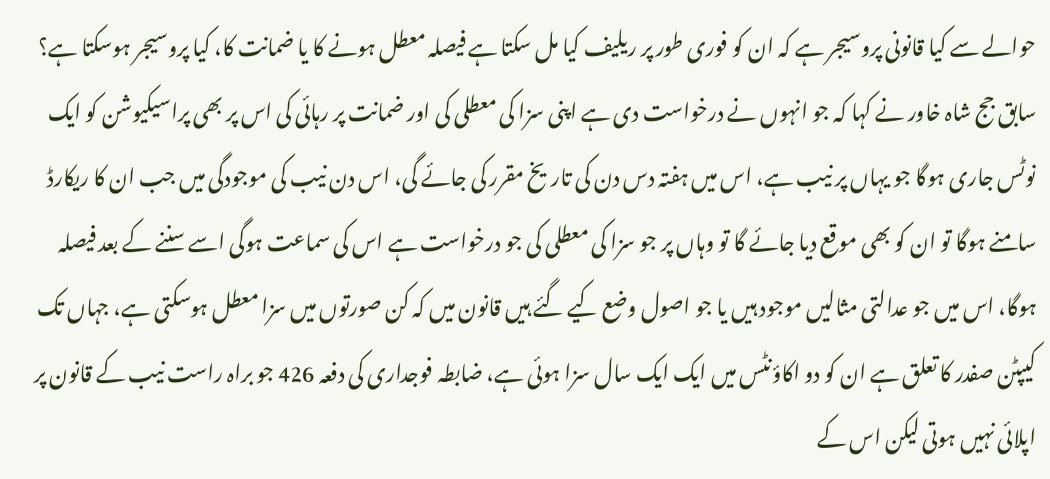حوالے سے کیا قانونی پروسیجر ہے کہ ان کو فوری طور پر ریلیف کیا مل سکتا ہے فیصلہ معطل ہونے کا یا ضمانت کا، کیا پروسیجر ہوسکتا ہے؟ سابق جج شاہ خاور نے کہا کہ جو انہوں نے درخواست دی ہے اپنی سزا کی معطلی کی اور ضمانت پر رہائی کی اس پر بھی پراسیکیوشن کو ایک نوٹس جاری ہوگا جو یہاں پر نیب ہے، اس میں ہفتہ دس دن کی تاریخ مقرر کی جائے گی، اس دن نیب کی موجودگی میں جب ان کا ریکارڈ سامنے ہوگا تو ان کو بھی موقع دیا جائے گا تو وہاں پر جو سزا کی معطلی کی جو درخواست ہے اس کی سماعت ہوگی اسے سننے کے بعد فیصلہ ہوگا، اس میں جو عدالتی مثالیں موجود ہیں یا جو اصول وضع کیے گئے ہیں قانون میں کہ کن صورتوں میں سزا معطل ہوسکتی ہے، جہاں تک کیپٹن صفدر کا تعلق ہے ان کو دو اکاؤنٹس میں ایک ایک سال سزا ہوئی ہے، ضابطہ فوجداری کی دفعہ 426 جو براہ راست نیب کے قانون پر اپلائی نہیں ہوتی لیکن اس کے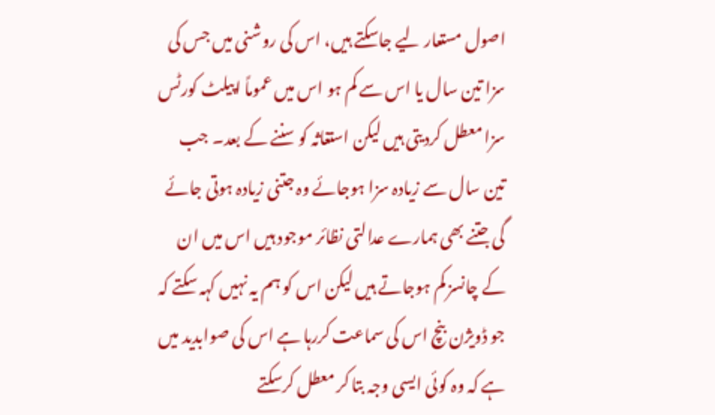اصول مستعار لیے جاسکتے ہیں، اس کی روشنی میں جس کی سزا تین سال یا اس سے کم ہو اس میں عموماً اپیلٹ کورٹس سزا معطل کردیتی ہیں لیکن استغاثہ کو سننے کے بعد۔ جب تین سال سے زیادہ سزا ہوجائے وہ جتنی زیادہ ہوتی جائے گی جتنے بھی ہمارے عدالتی نظائر موجود ہیں اس میں ان کے چانسز کم ہوجاتے ہیں لیکن اس کو ہم یہ نہیں کہہ سکتے کہ جو ڈویژن بنچ اس کی سماعت کررہا ہے اس کی صوابدید میں ہے کہ وہ کوئی ایسی وجہ بتا کر معطل کرسکتے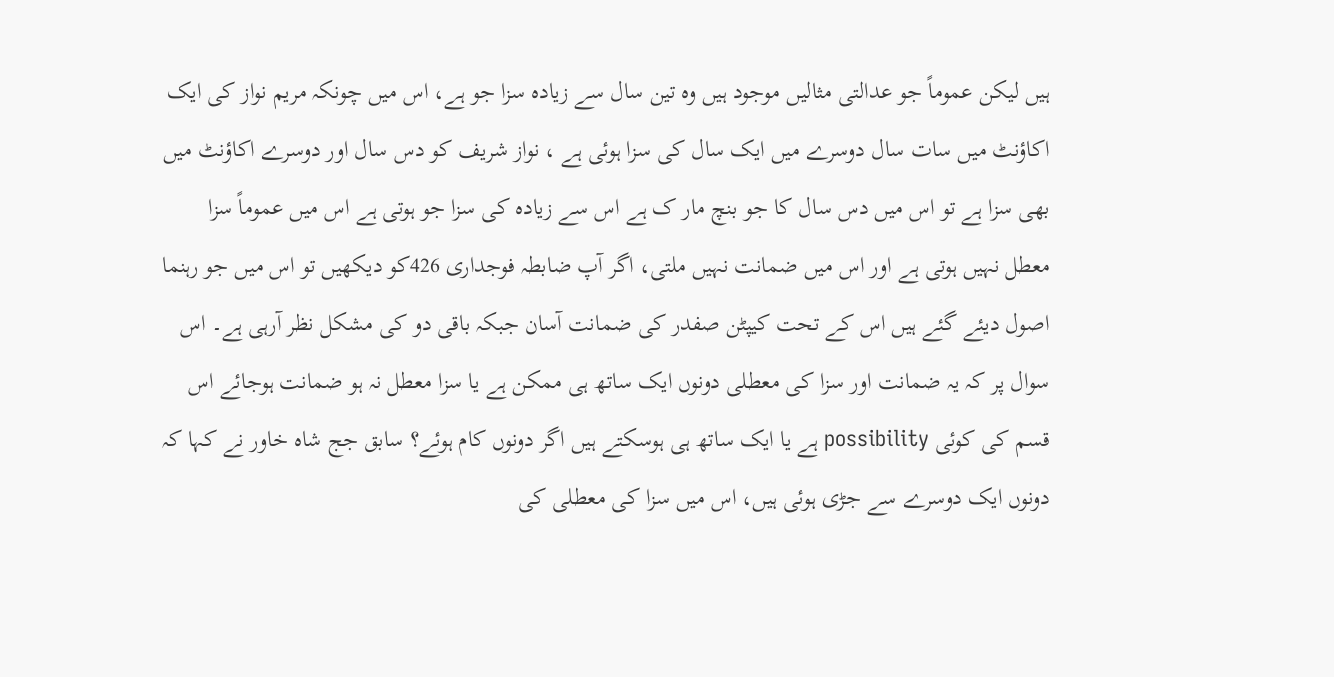ہیں لیکن عموماً جو عدالتی مثالیں موجود ہیں وہ تین سال سے زیادہ سزا جو ہے، اس میں چونکہ مریم نواز کی ایک اکاؤنٹ میں سات سال دوسرے میں ایک سال کی سزا ہوئی ہے ، نواز شریف کو دس سال اور دوسرے اکاؤنٹ میں بھی سزا ہے تو اس میں دس سال کا جو بنچ مار ک ہے اس سے زیادہ کی سزا جو ہوتی ہے اس میں عموماً سزا معطل نہیں ہوتی ہے اور اس میں ضمانت نہیں ملتی، اگر آپ ضابطہ فوجداری 426کو دیکھیں تو اس میں جو رہنما اصول دیئے گئے ہیں اس کے تحت کیپٹن صفدر کی ضمانت آسان جبکہ باقی دو کی مشکل نظر آرہی ہے۔ اس سوال پر کہ یہ ضمانت اور سزا کی معطلی دونوں ایک ساتھ ہی ممکن ہے یا سزا معطل نہ ہو ضمانت ہوجائے اس قسم کی کوئی possibility ہے یا ایک ساتھ ہی ہوسکتے ہیں اگر دونوں کام ہوئے؟ سابق جج شاہ خاور نے کہا کہ دونوں ایک دوسرے سے جڑی ہوئی ہیں، اس میں سزا کی معطلی کی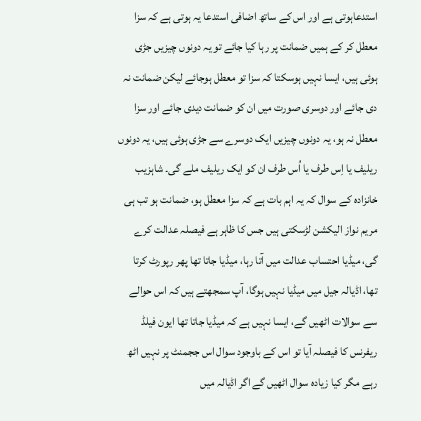استدعاہوتی ہے اور اس کے ساتھ اضافی استدعا یہ ہوتی ہے کہ سزا معطل کر کے ہمیں ضمانت پر رہا کیا جائے تو یہ دونوں چیزیں جڑی ہوئی ہیں، ایسا نہیں ہوسکتا کہ سزا تو معطل ہوجائے لیکن ضمانت نہ دی جائے اور دوسری صورت میں ان کو ضمانت دیدی جائے اور سزا معطل نہ ہو، یہ دونوں چیزیں ایک دوسرے سے جڑی ہوئی ہیں، یہ دونوں ریلیف یا اِس طرف یا اُس طرف ان کو ایک ریلیف ملے گی۔ شاہزیب خانزادہ کے سوال کہ یہ اہم بات ہے کہ سزا معطل ہو، ضمانت ہو تب ہی مریم نواز الیکشن لڑسکتی ہیں جس کا ظاہر ہے فیصلہ عدالت کرے گی، میڈیا احتساب عدالت میں آتا رہا، میڈیا جاتا تھا پھر رپورٹ کرتا تھا، اڈیالہ جیل میں میڈیا نہیں ہوگا، آپ سمجھتے ہیں کہ اس حوالے سے سوالات اٹھیں گے، ایسا نہیں ہے کہ میڈیا جاتا تھا ایون فیلڈ ریفرنس کا فیصلہ آیا تو اس کے باوجود سوال اس ججمنٹ پر نہیں اٹھ رہے مگر کیا زیادہ سوال اٹھیں گے اگر اڈیالہ میں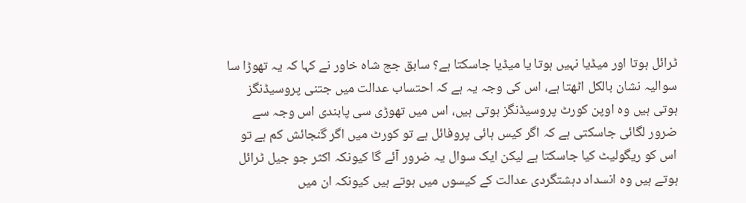ٹرائل ہوتا اور میڈیا نہیں ہوتا یا میڈیا جاسکتا ہے؟ سابق جج شاہ خاور نے کہا کہ یہ تھوڑا سا سوالیہ نشان بالکل اٹھتا ہے، اس کی وجہ یہ ہے کہ احتساب عدالت میں جتنی پروسیڈنگز ہوتی ہیں وہ اوپن کورٹ پروسیڈنگز ہوتی ہیں، اس میں تھوڑی سی پابندی اس وجہ سے ضرور لگائی جاسکتی ہے کہ اگر کیس ہائی پروفائل ہے تو کورٹ میں اگر گنجائش کم ہے تو اس کو ریگولیٹ کیا جاسکتا ہے لیکن ایک سوال یہ ضرور آئے گا کیونکہ اکثر جو جیل ٹرائل ہوتے ہیں وہ انسداد دہشتگردی عدالت کے کیسوں میں ہوتے ہیں کیونکہ ان میں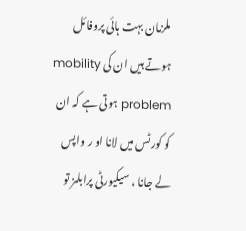ملزمان بہت ہائی پروفائل ہوتے ہیں ان کی mobility problem ہوتی ہے کہ ان کو کورٹس میں لانا او ر واپس لے جانا ، سیکیورٹی پرابلمز تو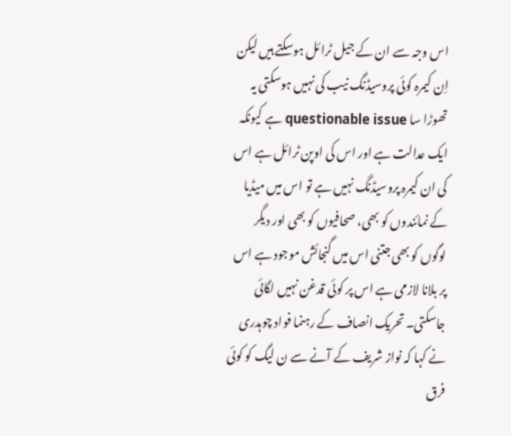اس وجہ سے ان کے جیل ٹرائل ہوسکتے ہیں لیکن اِن کیمرہ کوئی پروسیڈنگ نیب کی نہیں ہوسکتی یہ تھوڑا سا questionable issue ہے کیونکہ ایک عدالت ہے اور اس کی اوپن ٹرائل ہے اس کی ان کیمرہ پروسیڈنگ نہیں ہے تو اس میں میڈیا کے نمائندوں کو بھی، صحافیوں کو بھی اور دیگر لوگوں کو بھی جتنی اس میں گنجائش موجود ہے اس پر بلانا لازمی ہے اس پر کوئی قدغن نہیں لگائی جاسکتی۔ تحریک انصاف کے رہنما فواد چوہدری نے کہا کہ نواز شریف کے آنے سے ن لیگ کو کوئی فرق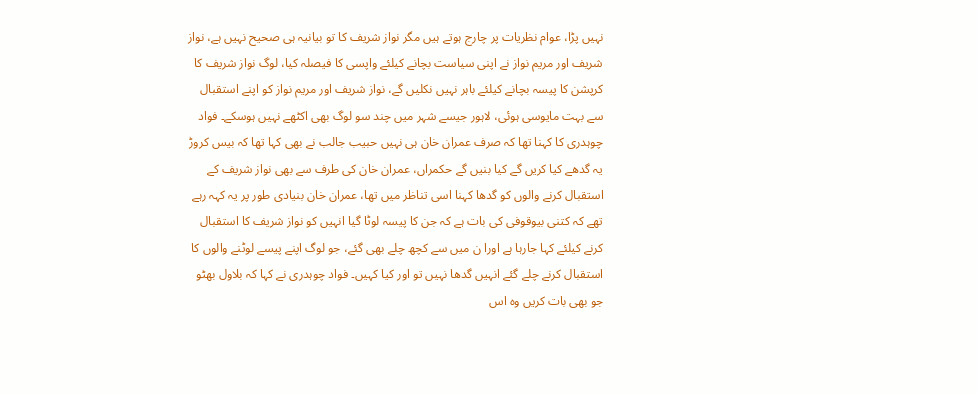نہیں پڑا، عوام نظریات پر چارج ہوتے ہیں مگر نواز شریف کا تو بیانیہ ہی صحیح نہیں ہے، نواز شریف اور مریم نواز نے اپنی سیاست بچانے کیلئے واپسی کا فیصلہ کیا، لوگ نواز شریف کا کرپشن کا پیسہ بچانے کیلئے باہر نہیں نکلیں گے، نواز شریف اور مریم نواز کو اپنے استقبال سے بہت مایوسی ہوئی، لاہور جیسے شہر میں چند سو لوگ بھی اکٹھے نہیں ہوسکے۔ فواد چوہدری کا کہنا تھا کہ صرف عمران خان ہی نہیں حبیب جالب نے بھی کہا تھا کہ بیس کروڑ یہ گدھے کیا کریں گے کیا بنیں گے حکمراں، عمران خان کی طرف سے بھی نواز شریف کے استقبال کرنے والوں کو گدھا کہنا اسی تناظر میں تھا، عمران خان بنیادی طور پر یہ کہہ رہے تھے کہ کتنی بیوقوفی کی بات ہے کہ جن کا پیسہ لوٹا گیا انہیں کو نواز شریف کا استقبال کرنے کیلئے کہا جارہا ہے اورا ن میں سے کچھ چلے بھی گئے، جو لوگ اپنے پیسے لوٹنے والوں کا استقبال کرنے چلے گئے انہیں گدھا نہیں تو اور کیا کہیں۔ فواد چوہدری نے کہا کہ بلاول بھٹو جو بھی بات کریں وہ اس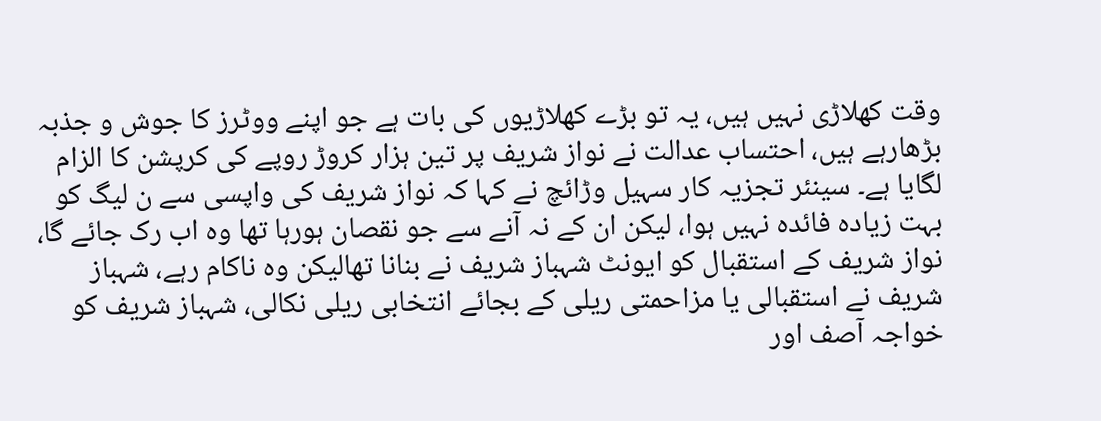وقت کھلاڑی نہیں ہیں، یہ تو بڑے کھلاڑیوں کی بات ہے جو اپنے ووٹرز کا جوش و جذبہ بڑھارہے ہیں، احتساب عدالت نے نواز شریف پر تین ہزار کروڑ روپے کی کرپشن کا الزام لگایا ہے۔ سینئر تجزیہ کار سہیل وڑائچ نے کہا کہ نواز شریف کی واپسی سے ن لیگ کو بہت زیادہ فائدہ نہیں ہوا، لیکن ان کے نہ آنے سے جو نقصان ہورہا تھا وہ اب رک جائے گا، نواز شریف کے استقبال کو ایونٹ شہباز شریف نے بنانا تھالیکن وہ ناکام رہے، شہباز شریف نے استقبالی یا مزاحمتی ریلی کے بجائے انتخابی ریلی نکالی، شہباز شریف کو خواجہ آصف اور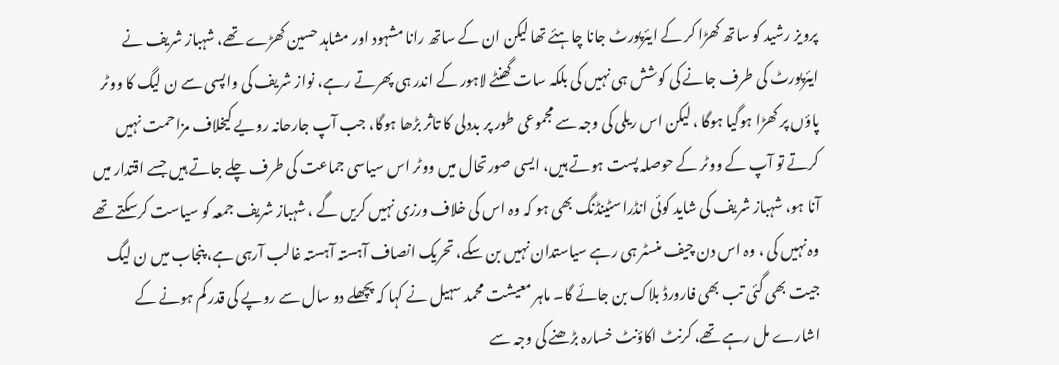پرویز رشید کو ساتھ کھڑا کر کے ایئرپورٹ جانا چاہئے تھا لیکن ان کے ساتھ رانا مشہود اور مشاہد حسین کھڑے تھے، شہباز شریف نے ایئرپورٹ کی طرف جانے کی کوشش ہی نہیں کی بلکہ سات گھنٹے لاہور کے اندر ہی پھرتے رہے، نواز شریف کی واپسی سے ن لیگ کا ووٹر پاؤں پر کھڑا ہوگیا ہوگا ، لیکن اس ریلی کی وجہ سے مجموعی طور پر بددلی کا تاثر بڑھا ہوگا، جب آپ جارحانہ رویے کیخلاف مزاحمت نہیں کرتے تو آپ کے ووٹر کے حوصلہ پست ہوتے ہیں، ایسی صورتحال میں ووٹر اس سیاسی جماعت کی طرف چلے جاتے ہیں جسے اقتدار میں آنا ہو، شہباز شریف کی شاید کوئی انڈراسٹینڈنگ بھی ہو کہ وہ اس کی خلاف ورزی نہیں کریں گے ، شہباز شریف جمعہ کو سیاست کرسکتے تھے وہ نہیں کی ، وہ اس دن چیف منسٹر ہی رہے سیاستدان نہیں بن سکے، تحریک انصاف آہستہ آہستہ غالب آرہی ہے، پنجاب میں ن لیگ جیت بھی گئی تب بھی فارورڈ بلاک بن جائے گا۔ ماہر معیشت محمد سہیل نے کہا کہ پچھلے دو سال سے روپے کی قدر کم ہونے کے اشارے مل رہے تھے، کرنٹ اکاؤنٹ خسارہ بڑھنے کی وجہ سے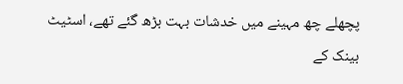پچھلے چھ مہینے میں خدشات بہت بڑھ گئے تھے، اسٹیٹ بینک کے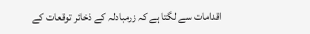اقدامات سے لگتا ہے کہ زرمبادلہ کے ذخائر توقعات کے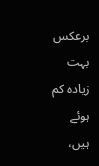برعکس بہت زیادہ کم ہوئے ہیں،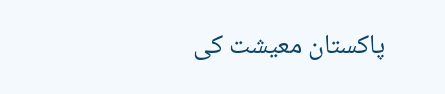پاکستان معیشت کی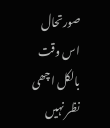صورتحال اس وقت بالکل اچھی نظر نہیں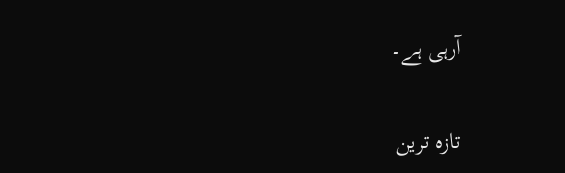آرہی ہے۔

تازہ ترین